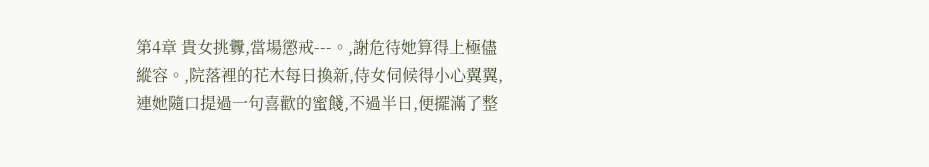第4章 貴女挑釁,當場懲戒---。,謝危待她算得上極儘縱容。,院落裡的花木每日換新,侍女伺候得小心翼翼,連她隨口提過一句喜歡的蜜餞,不過半日,便擺滿了整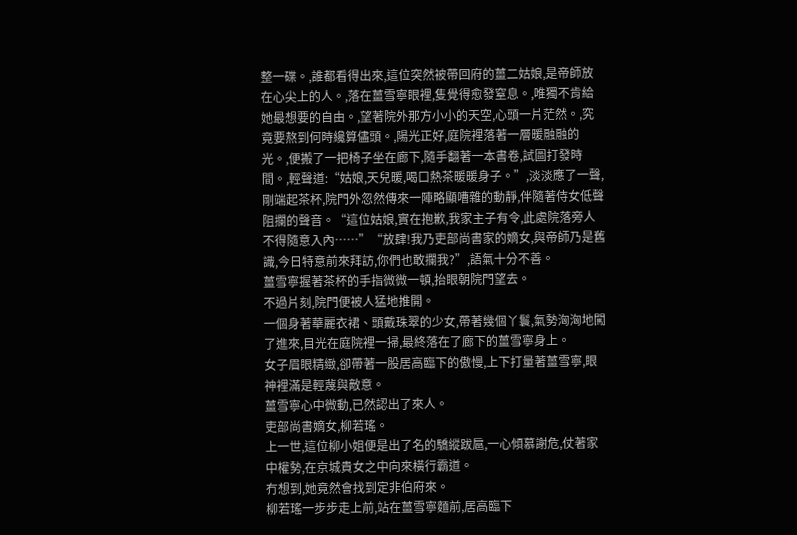整一碟。,誰都看得出來,這位突然被帶回府的薑二姑娘,是帝師放在心尖上的人。,落在薑雪寧眼裡,隻覺得愈發窒息。,唯獨不肯給她最想要的自由。,望著院外那方小小的天空,心頭一片茫然。,究竟要熬到何時纔算儘頭。,陽光正好,庭院裡落著一層暖融融的光。,便搬了一把椅子坐在廊下,隨手翻著一本書卷,試圖打發時間。,輕聲道:“姑娘,天兒暖,喝口熱茶暖暖身子。”,淡淡應了一聲,剛端起茶杯,院門外忽然傳來一陣略顯嘈雜的動靜,伴隨著侍女低聲阻攔的聲音。“這位姑娘,實在抱歉,我家主子有令,此處院落旁人不得隨意入內……”“放肆!我乃吏部尚書家的嫡女,與帝師乃是舊識,今日特意前來拜訪,你們也敢攔我?”,語氣十分不善。
薑雪寧握著茶杯的手指微微一頓,抬眼朝院門望去。
不過片刻,院門便被人猛地推開。
一個身著華麗衣裙、頭戴珠翠的少女,帶著幾個丫鬟,氣勢洶洶地闖了進來,目光在庭院裡一掃,最終落在了廊下的薑雪寧身上。
女子眉眼精緻,卻帶著一股居高臨下的傲慢,上下打量著薑雪寧,眼神裡滿是輕蔑與敵意。
薑雪寧心中微動,已然認出了來人。
吏部尚書嫡女,柳若瑤。
上一世,這位柳小姐便是出了名的驕縱跋扈,一心傾慕謝危,仗著家中權勢,在京城貴女之中向來橫行霸道。
冇想到,她竟然會找到定非伯府來。
柳若瑤一步步走上前,站在薑雪寧麵前,居高臨下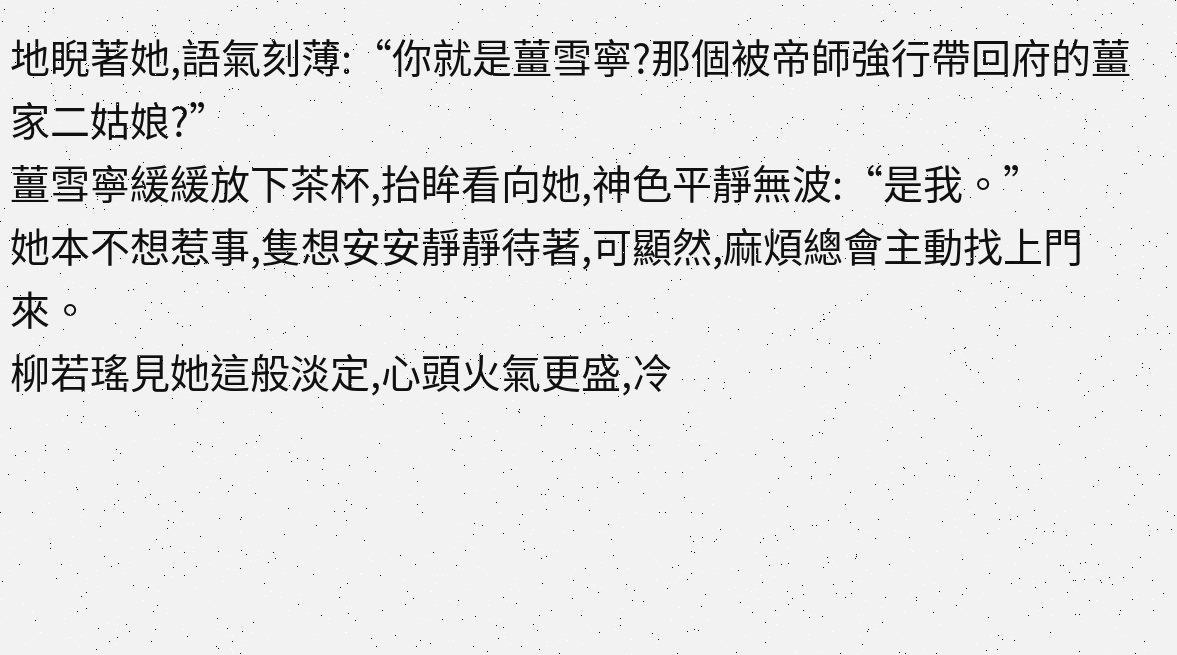地睨著她,語氣刻薄:“你就是薑雪寧?那個被帝師強行帶回府的薑家二姑娘?”
薑雪寧緩緩放下茶杯,抬眸看向她,神色平靜無波:“是我。”
她本不想惹事,隻想安安靜靜待著,可顯然,麻煩總會主動找上門來。
柳若瑤見她這般淡定,心頭火氣更盛,冷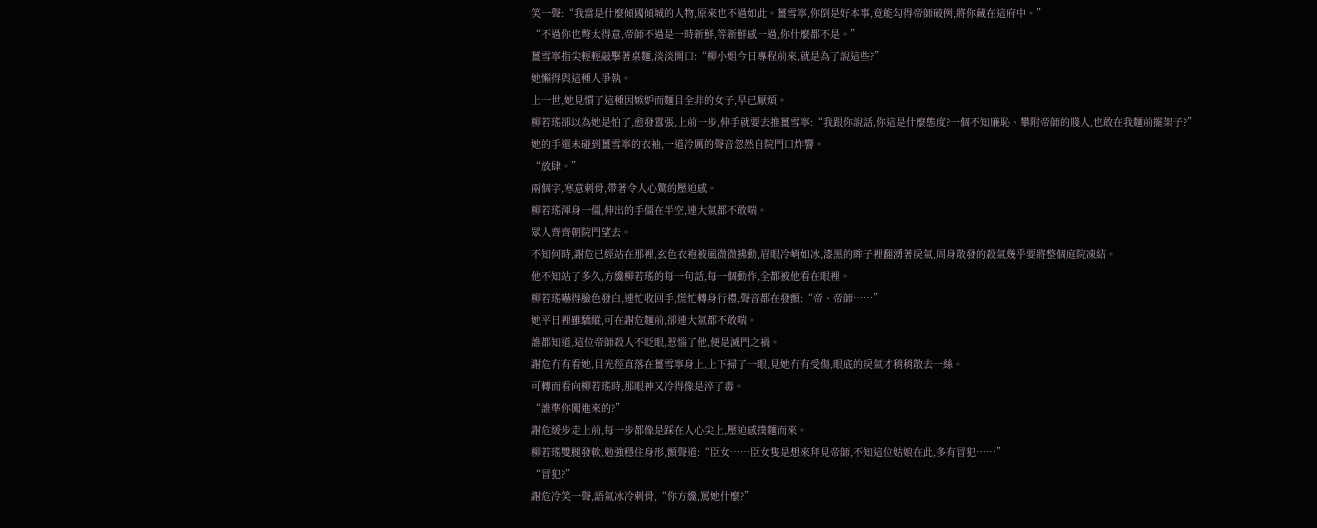笑一聲:“我當是什麼傾國傾城的人物,原來也不過如此。薑雪寧,你倒是好本事,竟能勾得帝師破例,將你藏在這府中。”
“不過你也彆太得意,帝師不過是一時新鮮,等新鮮感一過,你什麼都不是。”
薑雪寧指尖輕輕敲擊著桌麵,淡淡開口:“柳小姐今日專程前來,就是為了說這些?”
她懶得與這種人爭執。
上一世,她見慣了這種因嫉妒而麵目全非的女子,早已厭煩。
柳若瑤卻以為她是怕了,愈發囂張,上前一步,伸手就要去推薑雪寧:“我跟你說話,你這是什麼態度?一個不知廉恥、攀附帝師的賤人,也敢在我麵前擺架子?”
她的手還未碰到薑雪寧的衣袖,一道冷厲的聲音忽然自院門口炸響。
“放肆。”
兩個字,寒意刺骨,帶著令人心驚的壓迫感。
柳若瑤渾身一僵,伸出的手僵在半空,連大氣都不敢喘。
眾人齊齊朝院門望去。
不知何時,謝危已經站在那裡,玄色衣袍被風微微拂動,眉眼冷峭如冰,漆黑的眸子裡翻湧著戾氣,周身散發的殺氣幾乎要將整個庭院凍結。
他不知站了多久,方纔柳若瑤的每一句話,每一個動作,全都被他看在眼裡。
柳若瑤嚇得臉色發白,連忙收回手,慌忙轉身行禮,聲音都在發顫:“帝、帝師……”
她平日裡雖驕縱,可在謝危麵前,卻連大氣都不敢喘。
誰都知道,這位帝師殺人不眨眼,惹惱了他,便是滅門之禍。
謝危冇有看她,目光徑直落在薑雪寧身上,上下掃了一眼,見她冇有受傷,眼底的戾氣才稍稍散去一絲。
可轉而看向柳若瑤時,那眼神又冷得像是淬了毒。
“誰準你闖進來的?”
謝危緩步走上前,每一步都像是踩在人心尖上,壓迫感撲麵而來。
柳若瑤雙腿發軟,勉強穩住身形,顫聲道:“臣女……臣女隻是想來拜見帝師,不知這位姑娘在此,多有冒犯……”
“冒犯?”
謝危冷笑一聲,語氣冰冷刺骨,“你方纔,罵她什麼?”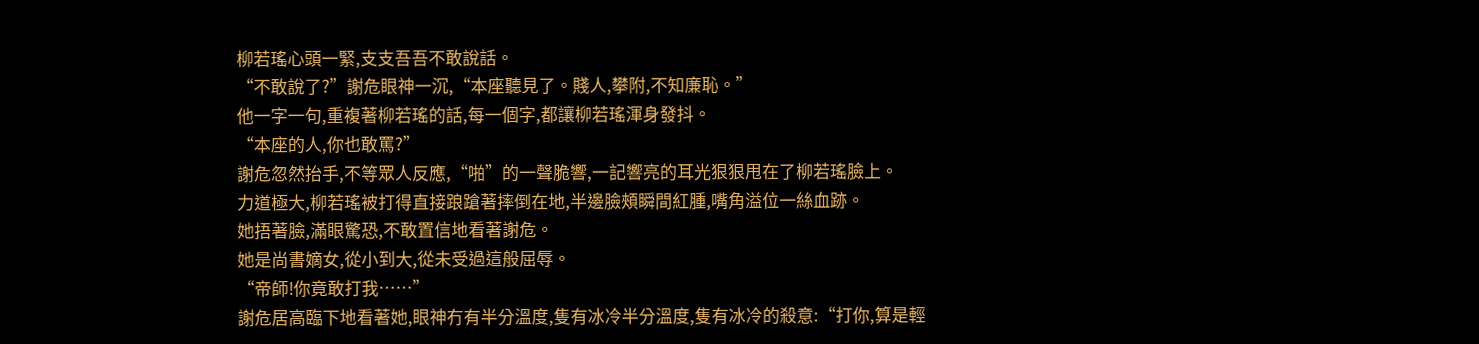柳若瑤心頭一緊,支支吾吾不敢說話。
“不敢說了?”謝危眼神一沉,“本座聽見了。賤人,攀附,不知廉恥。”
他一字一句,重複著柳若瑤的話,每一個字,都讓柳若瑤渾身發抖。
“本座的人,你也敢罵?”
謝危忽然抬手,不等眾人反應,“啪”的一聲脆響,一記響亮的耳光狠狠甩在了柳若瑤臉上。
力道極大,柳若瑤被打得直接踉蹌著摔倒在地,半邊臉頰瞬間紅腫,嘴角溢位一絲血跡。
她捂著臉,滿眼驚恐,不敢置信地看著謝危。
她是尚書嫡女,從小到大,從未受過這般屈辱。
“帝師!你竟敢打我……”
謝危居高臨下地看著她,眼神冇有半分溫度,隻有冰冷半分溫度,隻有冰冷的殺意:“打你,算是輕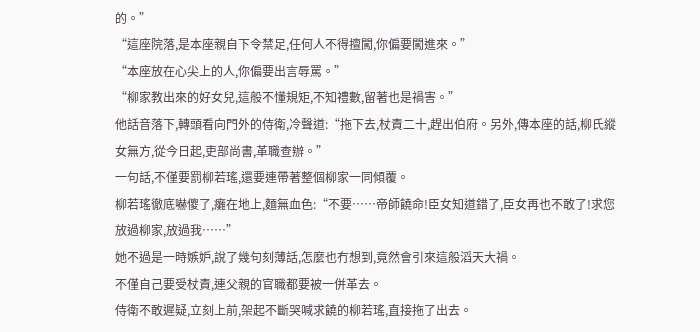的。”
“這座院落,是本座親自下令禁足,任何人不得擅闖,你偏要闖進來。”
“本座放在心尖上的人,你偏要出言辱罵。”
“柳家教出來的好女兒,這般不懂規矩,不知禮數,留著也是禍害。”
他話音落下,轉頭看向門外的侍衛,冷聲道:“拖下去,杖責二十,趕出伯府。另外,傳本座的話,柳氏縱女無方,從今日起,吏部尚書,革職查辦。”
一句話,不僅要罰柳若瑤,還要連帶著整個柳家一同傾覆。
柳若瑤徹底嚇傻了,癱在地上,麵無血色:“不要……帝師饒命!臣女知道錯了,臣女再也不敢了!求您放過柳家,放過我……”
她不過是一時嫉妒,說了幾句刻薄話,怎麼也冇想到,竟然會引來這般滔天大禍。
不僅自己要受杖責,連父親的官職都要被一併革去。
侍衛不敢遲疑,立刻上前,架起不斷哭喊求饒的柳若瑤,直接拖了出去。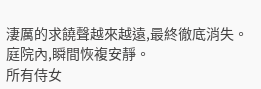淒厲的求饒聲越來越遠,最終徹底消失。
庭院內,瞬間恢複安靜。
所有侍女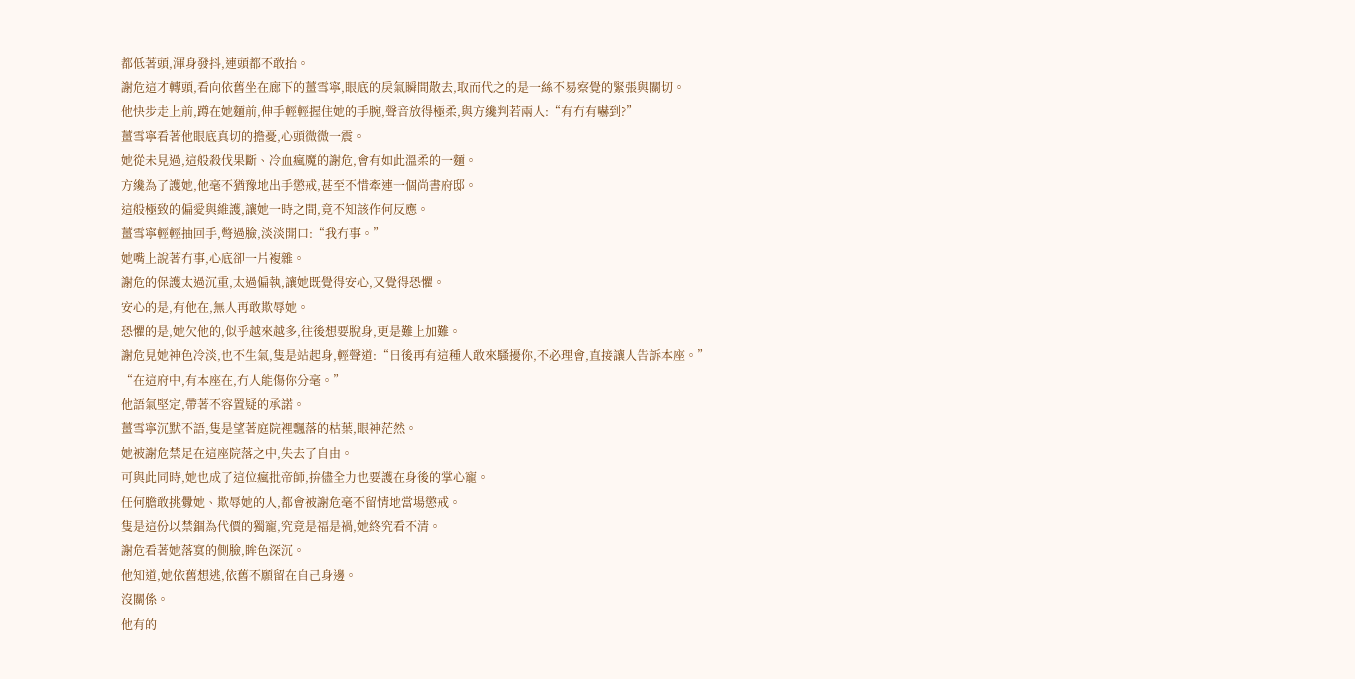都低著頭,渾身發抖,連頭都不敢抬。
謝危這才轉頭,看向依舊坐在廊下的薑雪寧,眼底的戾氣瞬間散去,取而代之的是一絲不易察覺的緊張與關切。
他快步走上前,蹲在她麵前,伸手輕輕握住她的手腕,聲音放得極柔,與方纔判若兩人:“有冇有嚇到?”
薑雪寧看著他眼底真切的擔憂,心頭微微一震。
她從未見過,這般殺伐果斷、冷血瘋魔的謝危,會有如此溫柔的一麵。
方纔為了護她,他毫不猶豫地出手懲戒,甚至不惜牽連一個尚書府邸。
這般極致的偏愛與維護,讓她一時之間,竟不知該作何反應。
薑雪寧輕輕抽回手,彆過臉,淡淡開口:“我冇事。”
她嘴上說著冇事,心底卻一片複雜。
謝危的保護太過沉重,太過偏執,讓她既覺得安心,又覺得恐懼。
安心的是,有他在,無人再敢欺辱她。
恐懼的是,她欠他的,似乎越來越多,往後想要脫身,更是難上加難。
謝危見她神色冷淡,也不生氣,隻是站起身,輕聲道:“日後再有這種人敢來騷擾你,不必理會,直接讓人告訴本座。”
“在這府中,有本座在,冇人能傷你分毫。”
他語氣堅定,帶著不容置疑的承諾。
薑雪寧沉默不語,隻是望著庭院裡飄落的枯葉,眼神茫然。
她被謝危禁足在這座院落之中,失去了自由。
可與此同時,她也成了這位瘋批帝師,拚儘全力也要護在身後的掌心寵。
任何膽敢挑釁她、欺辱她的人,都會被謝危毫不留情地當場懲戒。
隻是這份以禁錮為代價的獨寵,究竟是福是禍,她終究看不清。
謝危看著她落寞的側臉,眸色深沉。
他知道,她依舊想逃,依舊不願留在自己身邊。
沒關係。
他有的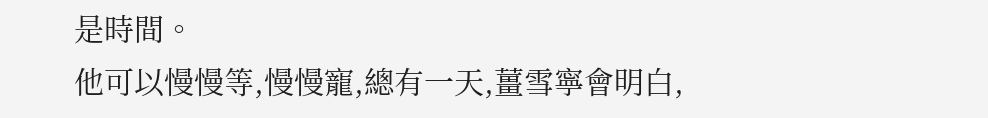是時間。
他可以慢慢等,慢慢寵,總有一天,薑雪寧會明白,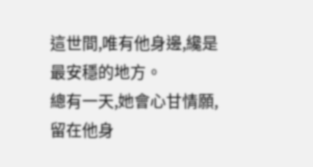這世間,唯有他身邊,纔是最安穩的地方。
總有一天,她會心甘情願,留在他身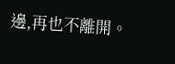邊,再也不離開。